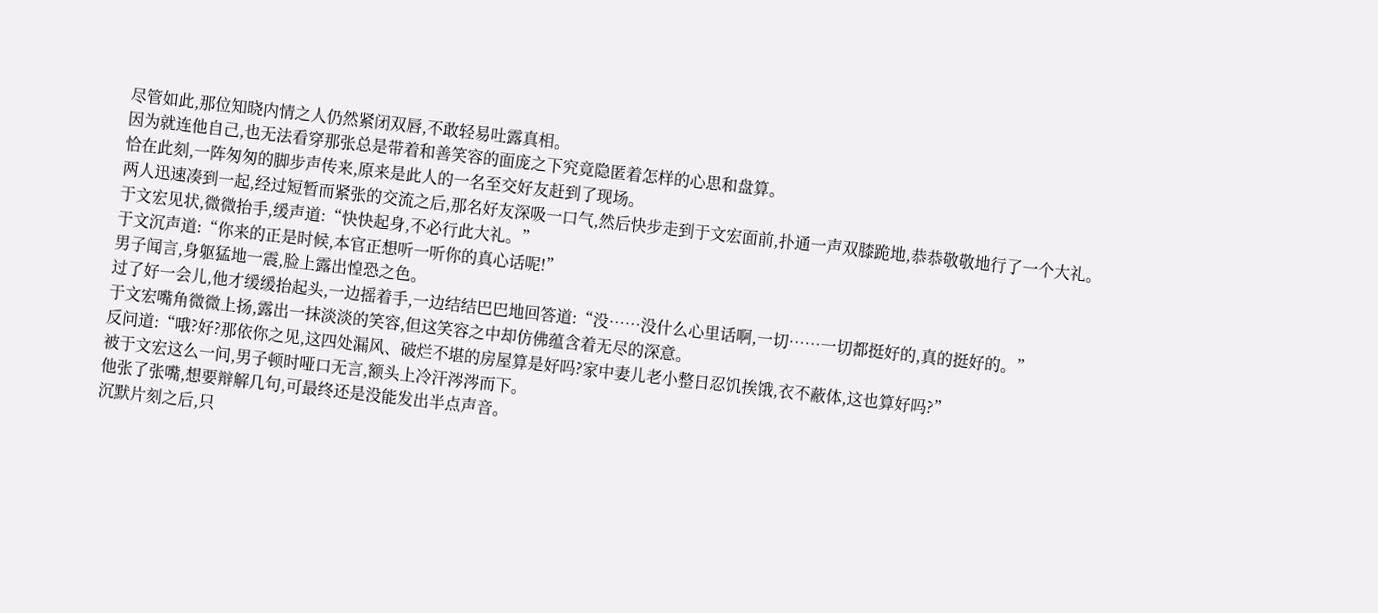尽管如此,那位知晓内情之人仍然紧闭双唇,不敢轻易吐露真相。
因为就连他自己,也无法看穿那张总是带着和善笑容的面庞之下究竟隐匿着怎样的心思和盘算。
恰在此刻,一阵匆匆的脚步声传来,原来是此人的一名至交好友赶到了现场。
两人迅速凑到一起,经过短暂而紧张的交流之后,那名好友深吸一口气,然后快步走到于文宏面前,扑通一声双膝跪地,恭恭敬敬地行了一个大礼。
于文宏见状,微微抬手,缓声道:“快快起身,不必行此大礼。”
于文沉声道:“你来的正是时候,本官正想听一听你的真心话呢!”
男子闻言,身躯猛地一震,脸上露出惶恐之色。
过了好一会儿,他才缓缓抬起头,一边摇着手,一边结结巴巴地回答道:“没……没什么心里话啊,一切……一切都挺好的,真的挺好的。”
于文宏嘴角微微上扬,露出一抹淡淡的笑容,但这笑容之中却仿佛蕴含着无尽的深意。
反问道:“哦?好?那依你之见,这四处漏风、破烂不堪的房屋算是好吗?家中妻儿老小整日忍饥挨饿,衣不蔽体,这也算好吗?”
被于文宏这么一问,男子顿时哑口无言,额头上冷汗涔涔而下。
他张了张嘴,想要辩解几句,可最终还是没能发出半点声音。
沉默片刻之后,只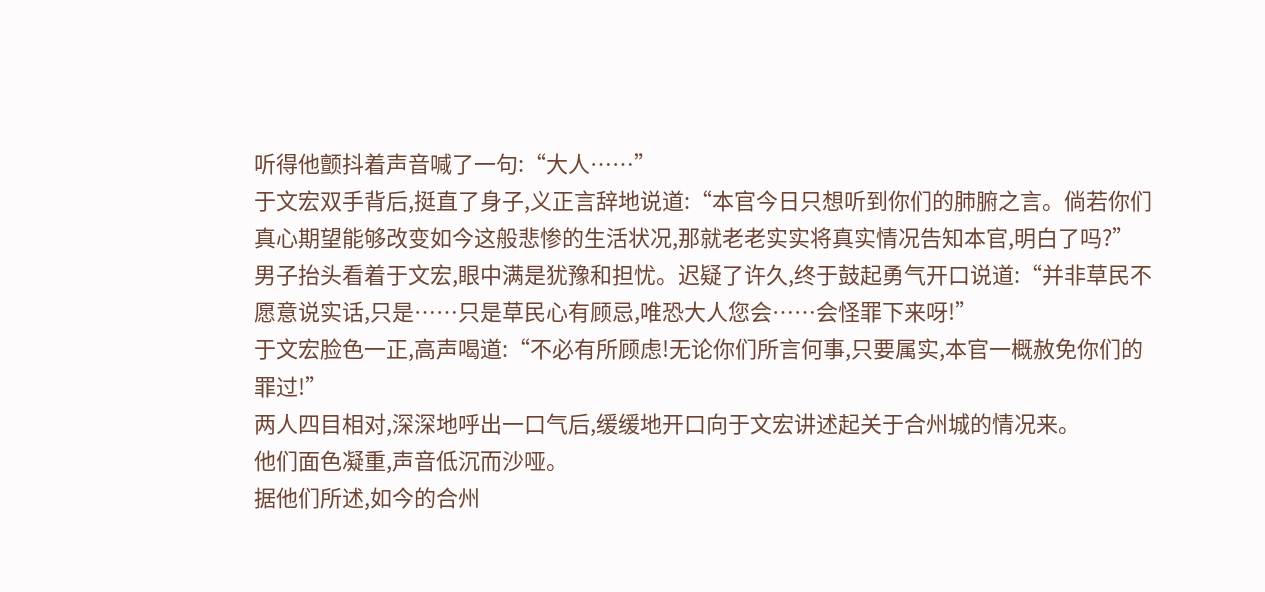听得他颤抖着声音喊了一句:“大人……”
于文宏双手背后,挺直了身子,义正言辞地说道:“本官今日只想听到你们的肺腑之言。倘若你们真心期望能够改变如今这般悲惨的生活状况,那就老老实实将真实情况告知本官,明白了吗?”
男子抬头看着于文宏,眼中满是犹豫和担忧。迟疑了许久,终于鼓起勇气开口说道:“并非草民不愿意说实话,只是……只是草民心有顾忌,唯恐大人您会……会怪罪下来呀!”
于文宏脸色一正,高声喝道:“不必有所顾虑!无论你们所言何事,只要属实,本官一概赦免你们的罪过!”
两人四目相对,深深地呼出一口气后,缓缓地开口向于文宏讲述起关于合州城的情况来。
他们面色凝重,声音低沉而沙哑。
据他们所述,如今的合州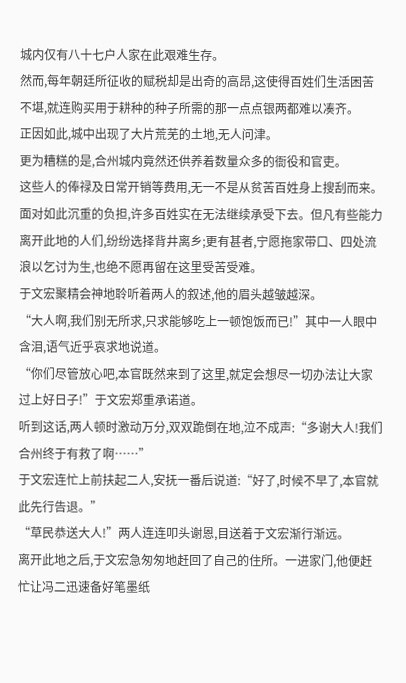城内仅有八十七户人家在此艰难生存。
然而,每年朝廷所征收的赋税却是出奇的高昂,这使得百姓们生活困苦不堪,就连购买用于耕种的种子所需的那一点点银两都难以凑齐。
正因如此,城中出现了大片荒芜的土地,无人问津。
更为糟糕的是,合州城内竟然还供养着数量众多的衙役和官吏。
这些人的俸禄及日常开销等费用,无一不是从贫苦百姓身上搜刮而来。
面对如此沉重的负担,许多百姓实在无法继续承受下去。但凡有些能力离开此地的人们,纷纷选择背井离乡;更有甚者,宁愿拖家带口、四处流浪以乞讨为生,也绝不愿再留在这里受苦受难。
于文宏聚精会神地聆听着两人的叙述,他的眉头越皱越深。
“大人啊,我们别无所求,只求能够吃上一顿饱饭而已!”其中一人眼中含泪,语气近乎哀求地说道。
“你们尽管放心吧,本官既然来到了这里,就定会想尽一切办法让大家过上好日子!”于文宏郑重承诺道。
听到这话,两人顿时激动万分,双双跪倒在地,泣不成声:“多谢大人!我们合州终于有救了啊……”
于文宏连忙上前扶起二人,安抚一番后说道:“好了,时候不早了,本官就此先行告退。”
“草民恭送大人!”两人连连叩头谢恩,目送着于文宏渐行渐远。
离开此地之后,于文宏急匆匆地赶回了自己的住所。一进家门,他便赶忙让冯二迅速备好笔墨纸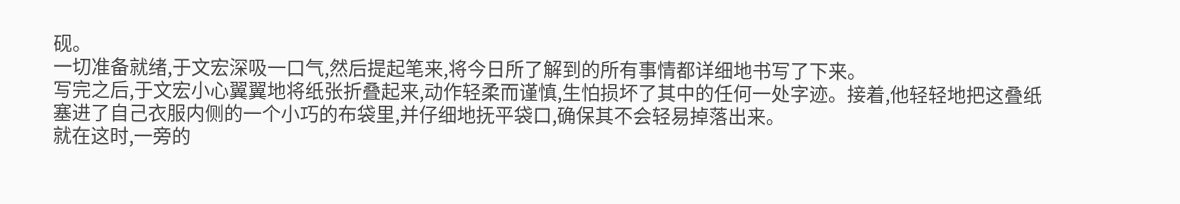砚。
一切准备就绪,于文宏深吸一口气,然后提起笔来,将今日所了解到的所有事情都详细地书写了下来。
写完之后,于文宏小心翼翼地将纸张折叠起来,动作轻柔而谨慎,生怕损坏了其中的任何一处字迹。接着,他轻轻地把这叠纸塞进了自己衣服内侧的一个小巧的布袋里,并仔细地抚平袋口,确保其不会轻易掉落出来。
就在这时,一旁的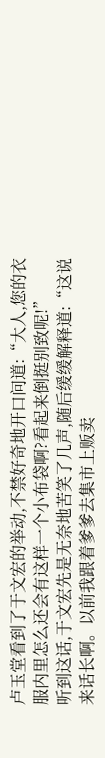卢玉堂看到了于文宏的举动,不禁好奇地开口问道:“大人,您的衣服内里怎么还会有这样一个小布袋啊?看起来倒挺别致呢!”
听到这话,于文宏先是无奈地苦笑了几声,随后缓缓解释道:“这说来话长啊。以前我跟着爹爹去集市上贩卖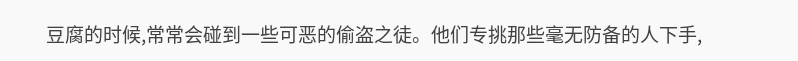豆腐的时候,常常会碰到一些可恶的偷盗之徒。他们专挑那些毫无防备的人下手,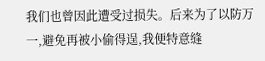我们也曾因此遭受过损失。后来为了以防万一,避免再被小偷得逞,我便特意缝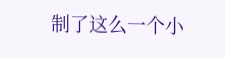制了这么一个小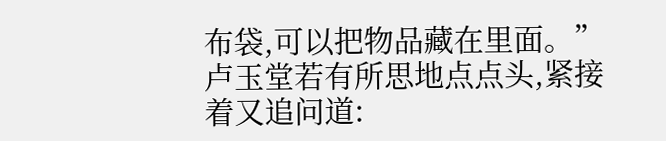布袋,可以把物品藏在里面。”
卢玉堂若有所思地点点头,紧接着又追问道: